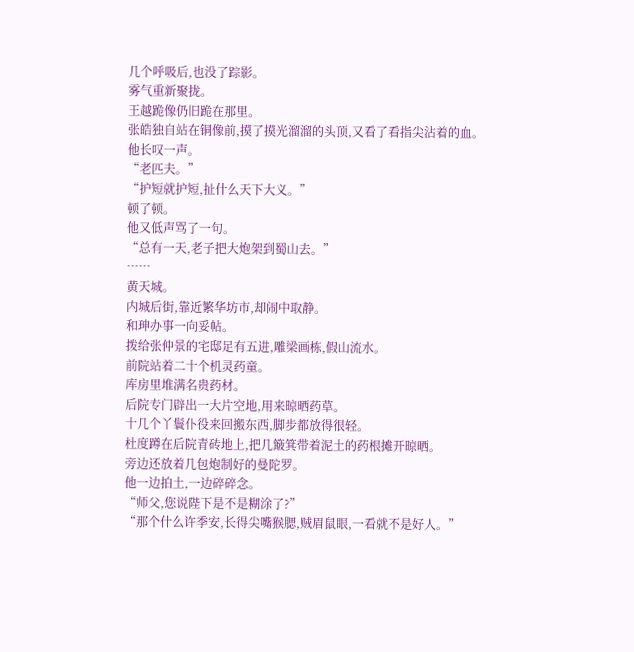几个呼吸后,也没了踪影。
雾气重新聚拢。
王越跪像仍旧跪在那里。
张皓独自站在铜像前,摸了摸光溜溜的头顶,又看了看指尖沾着的血。
他长叹一声。
“老匹夫。”
“护短就护短,扯什么天下大义。”
顿了顿。
他又低声骂了一句。
“总有一天,老子把大炮架到蜀山去。”
……
黄天城。
内城后街,靠近繁华坊市,却闹中取静。
和珅办事一向妥帖。
拨给张仲景的宅邸足有五进,雕梁画栋,假山流水。
前院站着二十个机灵药童。
库房里堆满名贵药材。
后院专门辟出一大片空地,用来晾晒药草。
十几个丫鬟仆役来回搬东西,脚步都放得很轻。
杜度蹲在后院青砖地上,把几簸箕带着泥土的药根摊开晾晒。
旁边还放着几包炮制好的曼陀罗。
他一边拍土,一边碎碎念。
“师父,您说陛下是不是糊涂了?”
“那个什么许季安,长得尖嘴猴腮,贼眉鼠眼,一看就不是好人。”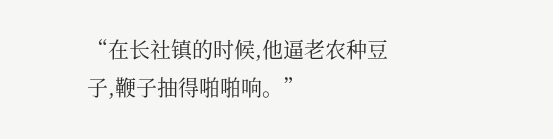“在长社镇的时候,他逼老农种豆子,鞭子抽得啪啪响。”